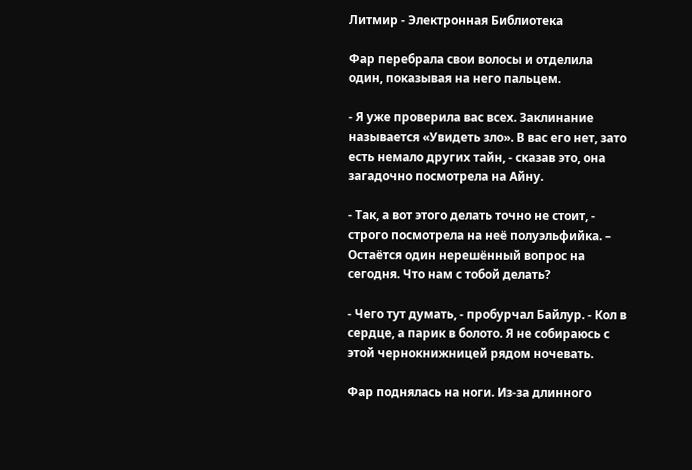Литмир - Электронная Библиотека

Фар перебрала свои волосы и отделила один, показывая на него пальцем.

- Я уже проверила вас всех. Заклинание называется «Увидеть зло». В вас его нет, зато есть немало других тайн, - сказав это, она загадочно посмотрела на Айну.

- Так, а вот этого делать точно не стоит, - строго посмотрела на неё полуэльфийка. – Остаётся один нерешённый вопрос на сегодня. Что нам с тобой делать?

- Чего тут думать, - пробурчал Байлур. - Кол в сердце, а парик в болото. Я не собираюсь с этой чернокнижницей рядом ночевать.

Фар поднялась на ноги. Из-за длинного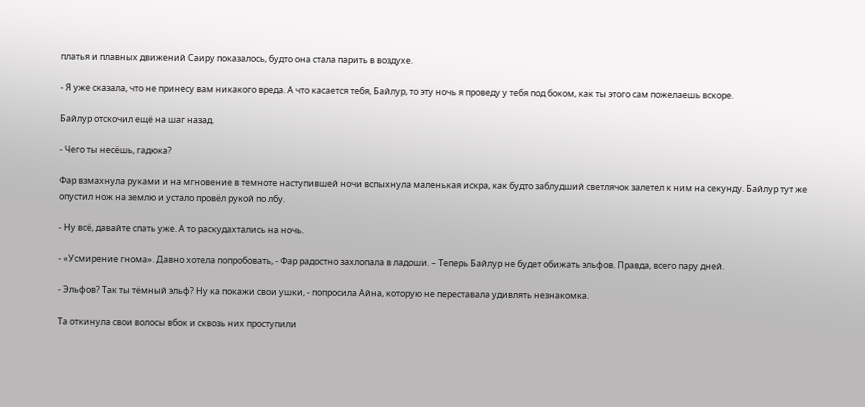платья и плавных движений Саиру показалось, будто она стала парить в воздухе.

- Я уже сказала, что не принесу вам никакого вреда. А что касается тебя, Байлур, то эту ночь я проведу у тебя под боком, как ты этого сам пожелаешь вскоре.

Байлур отскочил ещё на шаг назад.

- Чего ты несёшь, гадюка?

Фар взмахнула руками и на мгновение в темноте наступившей ночи вспыхнула маленькая искра, как будто заблудший светлячок залетел к ним на секунду. Байлур тут же опустил нож на землю и устало провёл рукой по лбу.

- Ну всё, давайте спать уже. А то раскудахтались на ночь.

- «Усмирение гнома». Давно хотела попробовать, - Фар радостно захлопала в ладоши. – Теперь Байлур не будет обижать эльфов. Правда, всего пару дней.

- Эльфов? Так ты тёмный эльф? Ну ка покажи свои ушки, - попросила Айна, которую не переставала удивлять незнакомка.

Та откинула свои волосы вбок и сквозь них проступили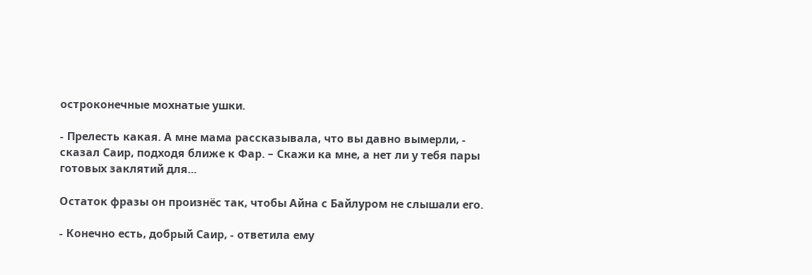остроконечные мохнатые ушки.

- Прелесть какая. А мне мама рассказывала, что вы давно вымерли, - сказал Саир, подходя ближе к Фар. – Скажи ка мне, а нет ли у тебя пары готовых заклятий для...

Остаток фразы он произнёс так, чтобы Айна с Байлуром не слышали его.

- Конечно есть, добрый Саир, - ответила ему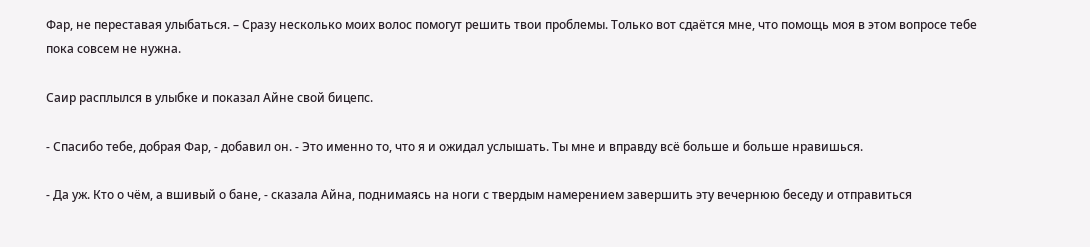Фар, не переставая улыбаться. – Сразу несколько моих волос помогут решить твои проблемы. Только вот сдаётся мне, что помощь моя в этом вопросе тебе пока совсем не нужна.

Саир расплылся в улыбке и показал Айне свой бицепс.

- Спасибо тебе, добрая Фар, - добавил он. - Это именно то, что я и ожидал услышать. Ты мне и вправду всё больше и больше нравишься.

- Да уж. Кто о чём, а вшивый о бане, - сказала Айна, поднимаясь на ноги с твердым намерением завершить эту вечернюю беседу и отправиться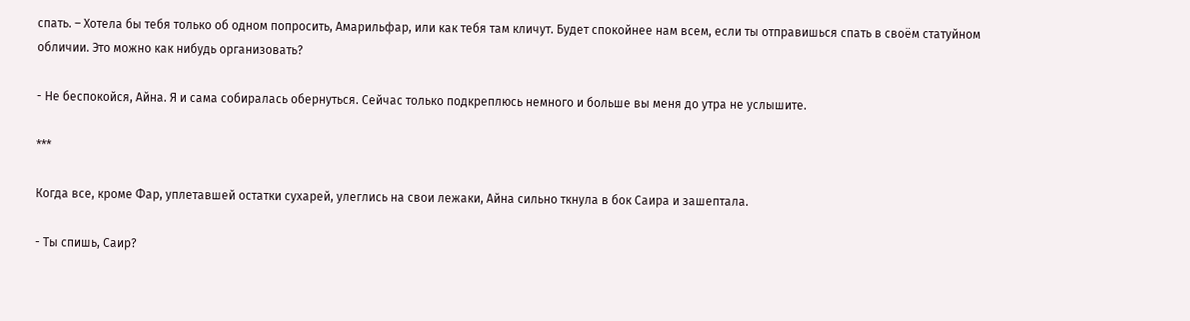спать. – Хотела бы тебя только об одном попросить, Амарильфар, или как тебя там кличут. Будет спокойнее нам всем, если ты отправишься спать в своём статуйном обличии. Это можно как нибудь организовать?

- Не беспокойся, Айна. Я и сама собиралась обернуться. Сейчас только подкреплюсь немного и больше вы меня до утра не услышите.

***

Когда все, кроме Фар, уплетавшей остатки сухарей, улеглись на свои лежаки, Айна сильно ткнула в бок Саира и зашептала.

- Ты спишь, Саир?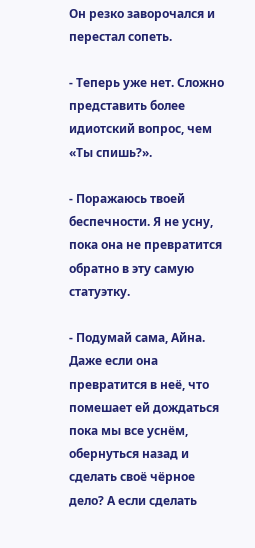Он резко заворочался и перестал сопеть.

- Теперь уже нет. Сложно представить более идиотский вопрос, чем «Ты спишь?».

- Поражаюсь твоей беспечности. Я не усну, пока она не превратится обратно в эту самую статуэтку.

- Подумай сама, Айна. Даже если она превратится в неё, что помешает ей дождаться пока мы все уснём, обернуться назад и сделать своё чёрное дело? А если сделать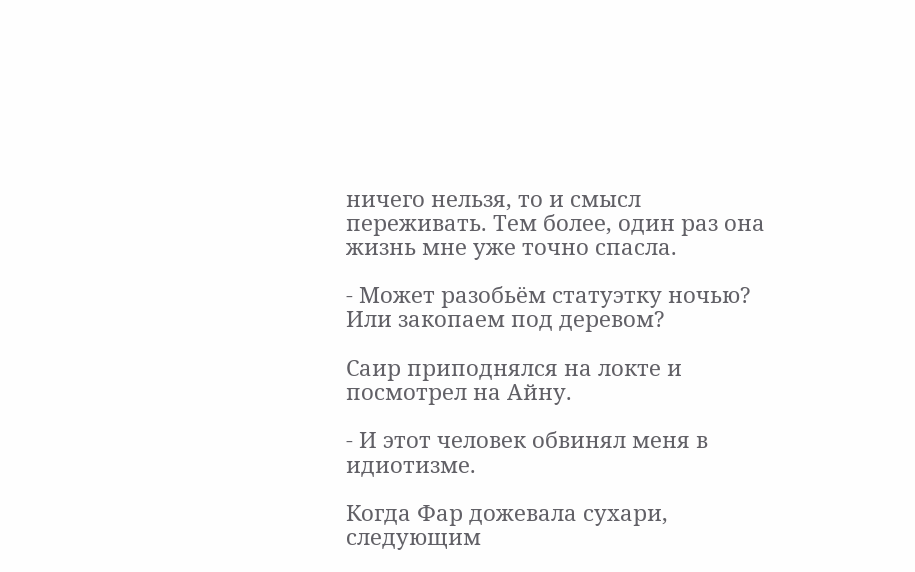ничего нельзя, то и смысл переживать. Тем более, один раз она жизнь мне уже точно спасла.

- Может разобьём статуэтку ночью? Или закопаем под деревом?

Саир приподнялся на локте и посмотрел на Айну.

- И этот человек обвинял меня в идиотизме.

Когда Фар дожевала сухари, следующим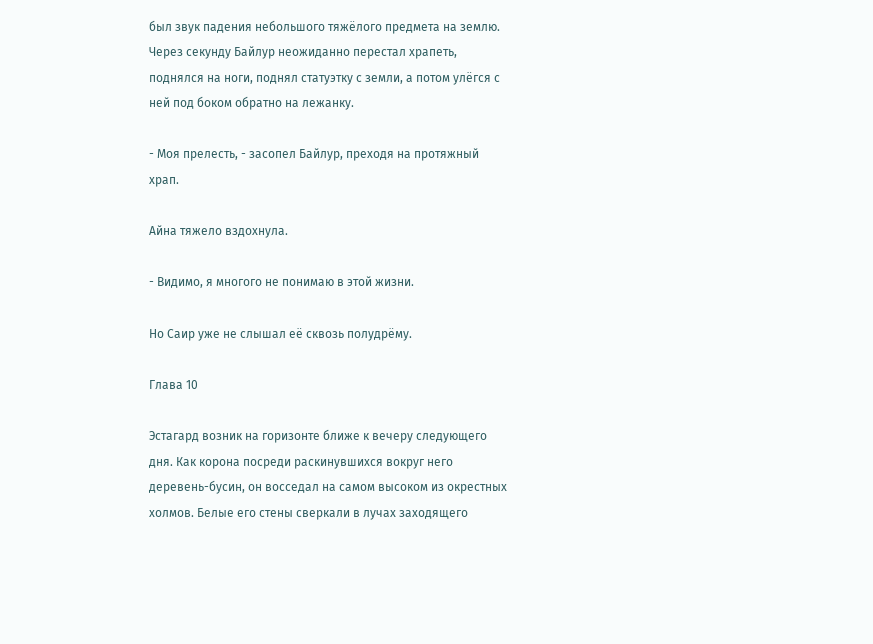был звук падения небольшого тяжёлого предмета на землю. Через секунду Байлур неожиданно перестал храпеть, поднялся на ноги, поднял статуэтку с земли, а потом улёгся с ней под боком обратно на лежанку.

- Моя прелесть, - засопел Байлур, преходя на протяжный храп.

Айна тяжело вздохнула.

- Видимо, я многого не понимаю в этой жизни.

Но Саир уже не слышал её сквозь полудрёму.

Глава 10

Эстагард возник на горизонте ближе к вечеру следующего дня. Как корона посреди раскинувшихся вокруг него деревень-бусин, он восседал на самом высоком из окрестных холмов. Белые его стены сверкали в лучах заходящего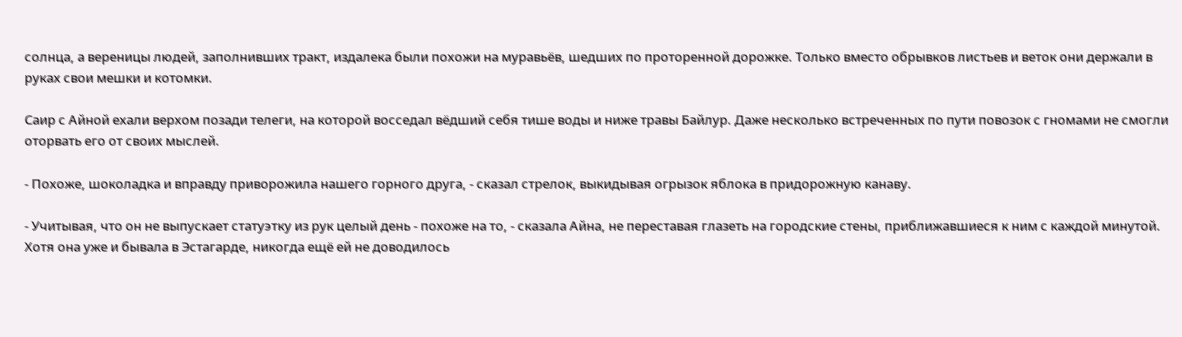солнца, а вереницы людей, заполнивших тракт, издалека были похожи на муравьёв, шедших по проторенной дорожке. Только вместо обрывков листьев и веток они держали в руках свои мешки и котомки.

Саир с Айной ехали верхом позади телеги, на которой восседал вёдший себя тише воды и ниже травы Байлур. Даже несколько встреченных по пути повозок с гномами не смогли оторвать его от своих мыслей.

- Похоже, шоколадка и вправду приворожила нашего горного друга, - сказал стрелок, выкидывая огрызок яблока в придорожную канаву.

- Учитывая, что он не выпускает статуэтку из рук целый день - похоже на то, - сказала Айна, не переставая глазеть на городские стены, приближавшиеся к ним с каждой минутой. Хотя она уже и бывала в Эстагарде, никогда ещё ей не доводилось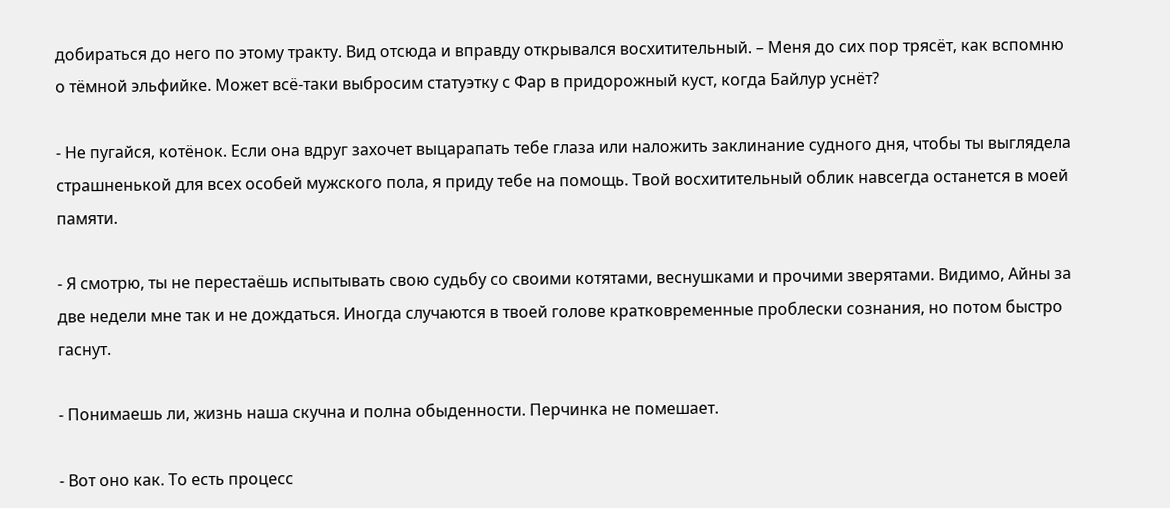добираться до него по этому тракту. Вид отсюда и вправду открывался восхитительный. – Меня до сих пор трясёт, как вспомню о тёмной эльфийке. Может всё-таки выбросим статуэтку с Фар в придорожный куст, когда Байлур уснёт?

- Не пугайся, котёнок. Если она вдруг захочет выцарапать тебе глаза или наложить заклинание судного дня, чтобы ты выглядела страшненькой для всех особей мужского пола, я приду тебе на помощь. Твой восхитительный облик навсегда останется в моей памяти.

- Я смотрю, ты не перестаёшь испытывать свою судьбу со своими котятами, веснушками и прочими зверятами. Видимо, Айны за две недели мне так и не дождаться. Иногда случаются в твоей голове кратковременные проблески сознания, но потом быстро гаснут.

- Понимаешь ли, жизнь наша скучна и полна обыденности. Перчинка не помешает.

- Вот оно как. То есть процесс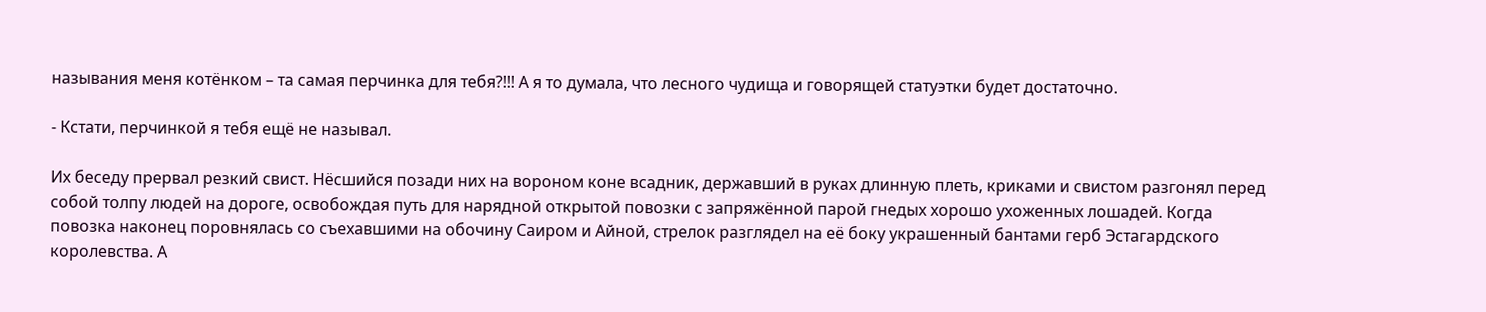называния меня котёнком – та самая перчинка для тебя?!!! А я то думала, что лесного чудища и говорящей статуэтки будет достаточно.

- Кстати, перчинкой я тебя ещё не называл.

Их беседу прервал резкий свист. Нёсшийся позади них на вороном коне всадник, державший в руках длинную плеть, криками и свистом разгонял перед собой толпу людей на дороге, освобождая путь для нарядной открытой повозки с запряжённой парой гнедых хорошо ухоженных лошадей. Когда повозка наконец поровнялась со съехавшими на обочину Саиром и Айной, стрелок разглядел на её боку украшенный бантами герб Эстагардского королевства. А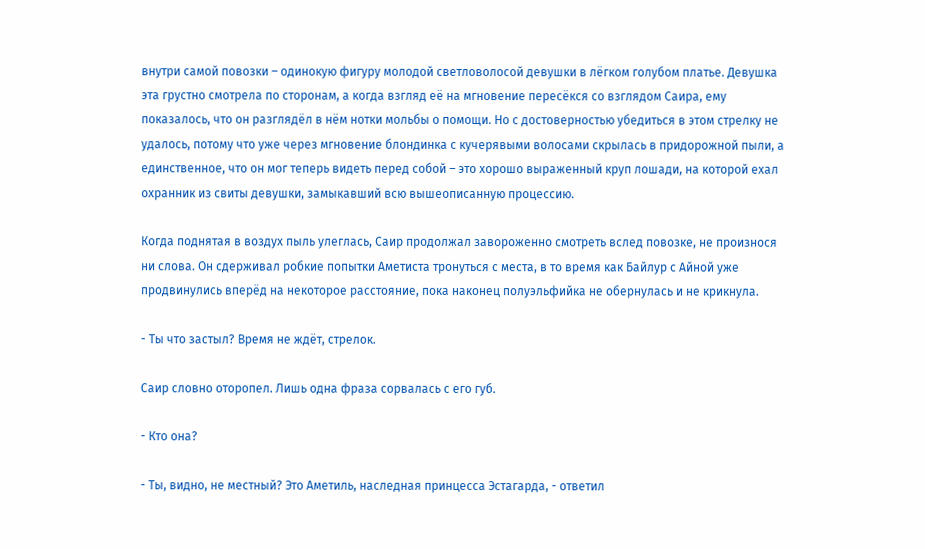внутри самой повозки – одинокую фигуру молодой светловолосой девушки в лёгком голубом платье. Девушка эта грустно смотрела по сторонам, а когда взгляд её на мгновение пересёкся со взглядом Саира, ему показалось, что он разглядёл в нём нотки мольбы о помощи. Но с достоверностью убедиться в этом стрелку не удалось, потому что уже через мгновение блондинка с кучерявыми волосами скрылась в придорожной пыли, а единственное, что он мог теперь видеть перед собой – это хорошо выраженный круп лошади, на которой ехал охранник из свиты девушки, замыкавший всю вышеописанную процессию.

Когда поднятая в воздух пыль улеглась, Саир продолжал завороженно смотреть вслед повозке, не произнося ни слова. Он сдерживал робкие попытки Аметиста тронуться с места, в то время как Байлур с Айной уже продвинулись вперёд на некоторое расстояние, пока наконец полуэльфийка не обернулась и не крикнула.

- Ты что застыл? Время не ждёт, стрелок.

Саир словно оторопел. Лишь одна фраза сорвалась с его губ.

- Кто она?

- Ты, видно, не местный? Это Аметиль, наследная принцесса Эстагарда, - ответил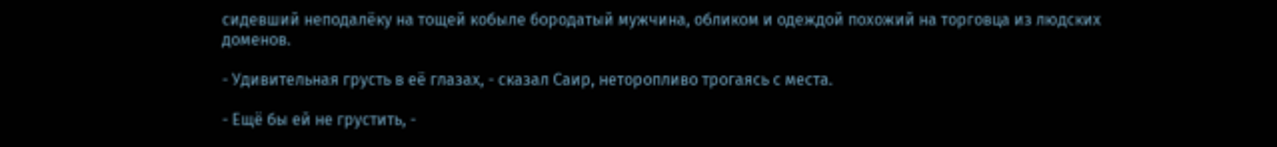сидевший неподалёку на тощей кобыле бородатый мужчина, обликом и одеждой похожий на торговца из людских доменов.

- Удивительная грусть в её глазах, - сказал Саир, неторопливо трогаясь с места.

- Ещё бы ей не грустить, -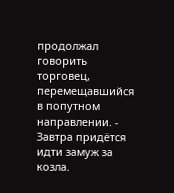продолжал говорить торговец, перемещавшийся в попутном направлении. - Завтра придётся идти замуж за козла.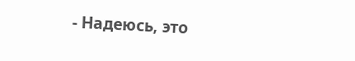- Надеюсь, это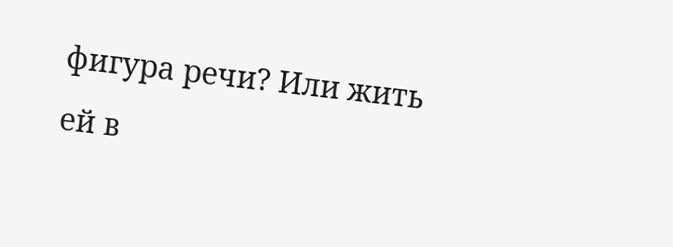фигура речи? Или жить ей в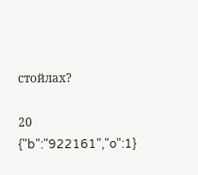стойлах?

20
{"b":"922161","o":1}